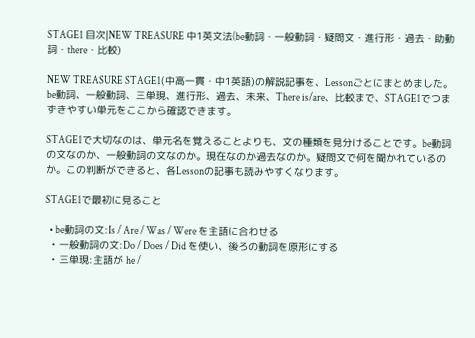STAGE1 目次|NEW TREASURE 中1英文法(be動詞・一般動詞・疑問文・進行形・過去・助動詞・there・比較)

NEW TREASURE STAGE1(中高一貫・中1英語)の解説記事を、Lessonごとにまとめました。be動詞、一般動詞、三単現、進行形、過去、未来、There is/are、比較まで、STAGE1でつまずきやすい単元をここから確認できます。

STAGE1で大切なのは、単元名を覚えることよりも、文の種類を見分けることです。be動詞の文なのか、一般動詞の文なのか。現在なのか過去なのか。疑問文で何を聞かれているのか。この判断ができると、各Lessonの記事も読みやすくなります。

STAGE1で最初に見ること

  • be動詞の文:Is / Are / Was / Were を主語に合わせる
  • 一般動詞の文:Do / Does / Did を使い、後ろの動詞を原形にする
  • 三単現:主語が he /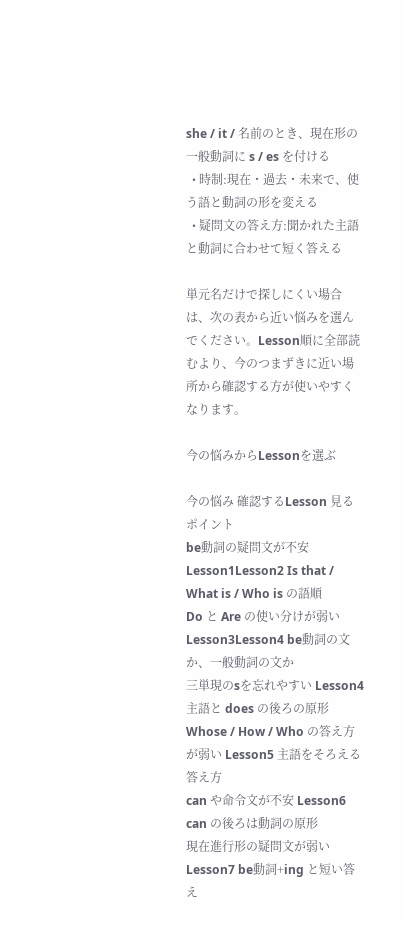she / it / 名前のとき、現在形の一般動詞に s / es を付ける
  • 時制:現在・過去・未来で、使う語と動詞の形を変える
  • 疑問文の答え方:聞かれた主語と動詞に合わせて短く答える

単元名だけで探しにくい場合は、次の表から近い悩みを選んでください。Lesson順に全部読むより、今のつまずきに近い場所から確認する方が使いやすくなります。

今の悩みからLessonを選ぶ

今の悩み 確認するLesson 見るポイント
be動詞の疑問文が不安 Lesson1Lesson2 Is that / What is / Who is の語順
Do と Are の使い分けが弱い Lesson3Lesson4 be動詞の文か、一般動詞の文か
三単現のsを忘れやすい Lesson4 主語と does の後ろの原形
Whose / How / Who の答え方が弱い Lesson5 主語をそろえる答え方
can や命令文が不安 Lesson6 can の後ろは動詞の原形
現在進行形の疑問文が弱い Lesson7 be動詞+ing と短い答え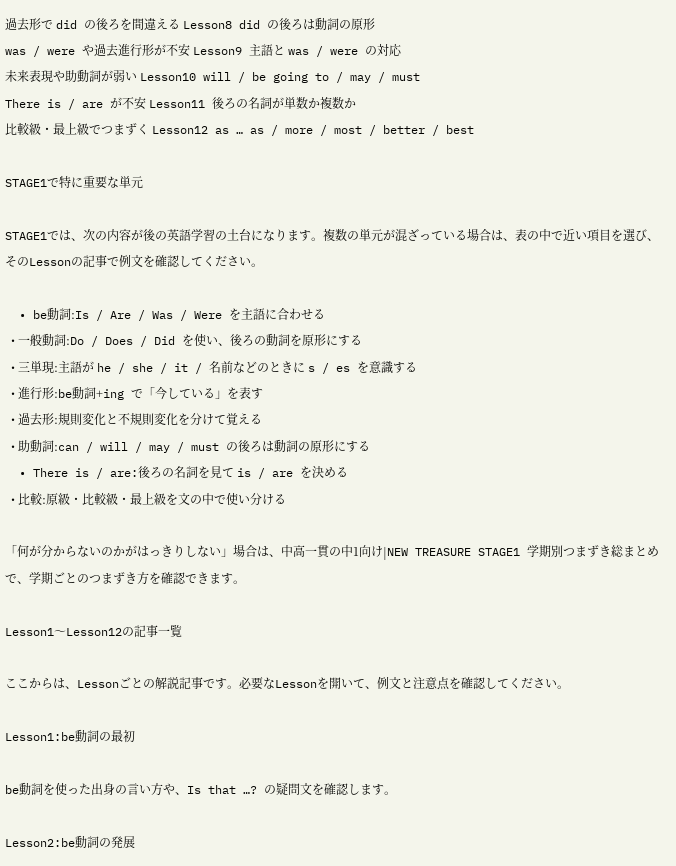過去形で did の後ろを間違える Lesson8 did の後ろは動詞の原形
was / were や過去進行形が不安 Lesson9 主語と was / were の対応
未来表現や助動詞が弱い Lesson10 will / be going to / may / must
There is / are が不安 Lesson11 後ろの名詞が単数か複数か
比較級・最上級でつまずく Lesson12 as … as / more / most / better / best

STAGE1で特に重要な単元

STAGE1では、次の内容が後の英語学習の土台になります。複数の単元が混ざっている場合は、表の中で近い項目を選び、そのLessonの記事で例文を確認してください。

  • be動詞:Is / Are / Was / Were を主語に合わせる
  • 一般動詞:Do / Does / Did を使い、後ろの動詞を原形にする
  • 三単現:主語が he / she / it / 名前などのときに s / es を意識する
  • 進行形:be動詞+ing で「今している」を表す
  • 過去形:規則変化と不規則変化を分けて覚える
  • 助動詞:can / will / may / must の後ろは動詞の原形にする
  • There is / are:後ろの名詞を見て is / are を決める
  • 比較:原級・比較級・最上級を文の中で使い分ける

「何が分からないのかがはっきりしない」場合は、中高一貫の中1向け|NEW TREASURE STAGE1 学期別つまずき総まとめで、学期ごとのつまずき方を確認できます。

Lesson1〜Lesson12の記事一覧

ここからは、Lessonごとの解説記事です。必要なLessonを開いて、例文と注意点を確認してください。

Lesson1:be動詞の最初

be動詞を使った出身の言い方や、Is that …? の疑問文を確認します。

Lesson2:be動詞の発展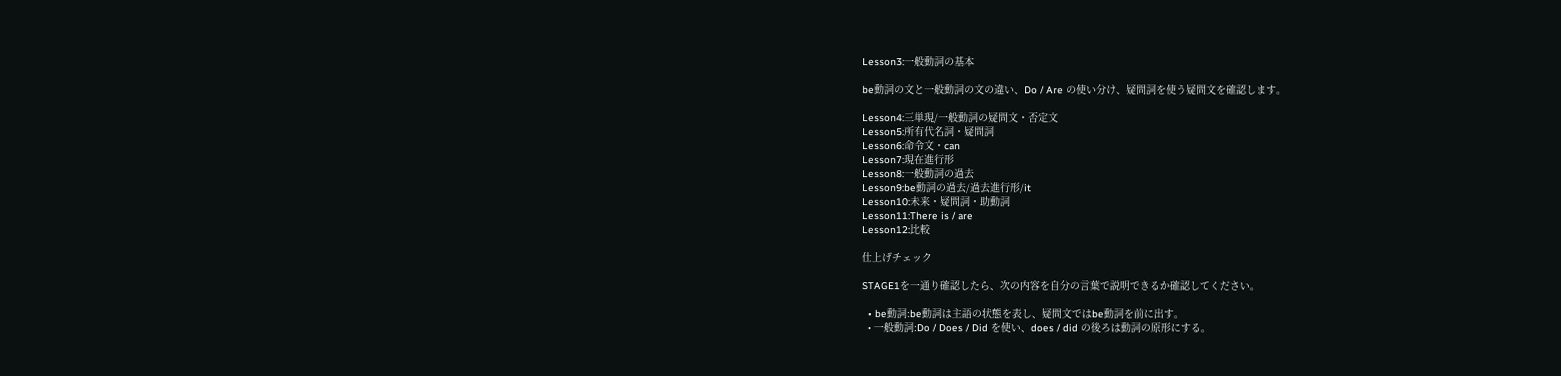Lesson3:一般動詞の基本

be動詞の文と一般動詞の文の違い、Do / Are の使い分け、疑問詞を使う疑問文を確認します。

Lesson4:三単現/一般動詞の疑問文・否定文
Lesson5:所有代名詞・疑問詞
Lesson6:命令文・can
Lesson7:現在進行形
Lesson8:一般動詞の過去
Lesson9:be動詞の過去/過去進行形/it
Lesson10:未来・疑問詞・助動詞
Lesson11:There is / are
Lesson12:比較

仕上げチェック

STAGE1を一通り確認したら、次の内容を自分の言葉で説明できるか確認してください。

  • be動詞:be動詞は主語の状態を表し、疑問文ではbe動詞を前に出す。
  • 一般動詞:Do / Does / Did を使い、does / did の後ろは動詞の原形にする。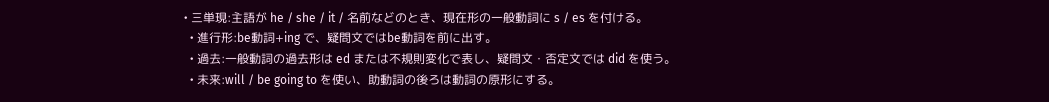• 三単現:主語が he / she / it / 名前などのとき、現在形の一般動詞に s / es を付ける。
  • 進行形:be動詞+ing で、疑問文ではbe動詞を前に出す。
  • 過去:一般動詞の過去形は ed または不規則変化で表し、疑問文・否定文では did を使う。
  • 未来:will / be going to を使い、助動詞の後ろは動詞の原形にする。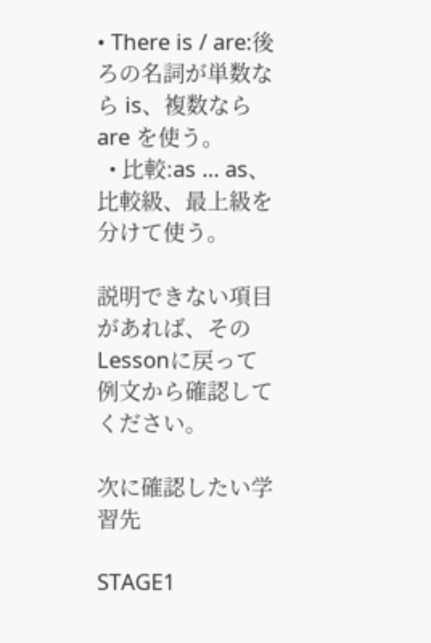• There is / are:後ろの名詞が単数なら is、複数なら are を使う。
  • 比較:as … as、比較級、最上級を分けて使う。

説明できない項目があれば、そのLessonに戻って例文から確認してください。

次に確認したい学習先

STAGE1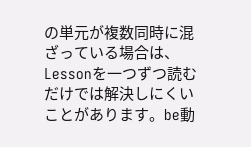の単元が複数同時に混ざっている場合は、Lessonを一つずつ読むだけでは解決しにくいことがあります。be動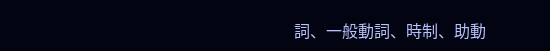詞、一般動詞、時制、助動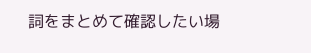詞をまとめて確認したい場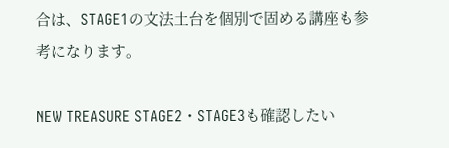合は、STAGE1の文法土台を個別で固める講座も参考になります。

NEW TREASURE STAGE2・STAGE3も確認したい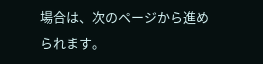場合は、次のページから進められます。